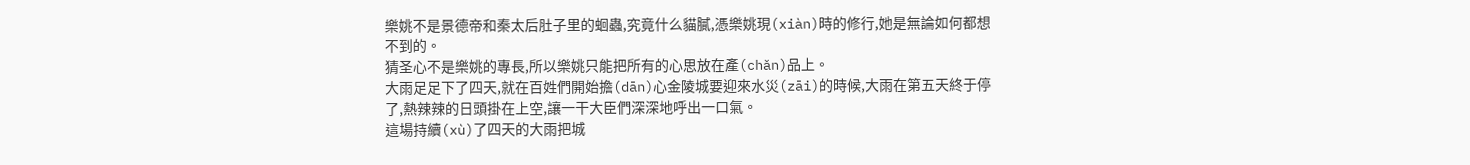樂姚不是景德帝和秦太后肚子里的蛔蟲,究竟什么貓膩,憑樂姚現(xiàn)時的修行,她是無論如何都想不到的。
猜圣心不是樂姚的專長,所以樂姚只能把所有的心思放在產(chǎn)品上。
大雨足足下了四天,就在百姓們開始擔(dān)心金陵城要迎來水災(zāi)的時候,大雨在第五天終于停了,熱辣辣的日頭掛在上空,讓一干大臣們深深地呼出一口氣。
這場持續(xù)了四天的大雨把城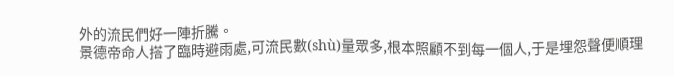外的流民們好一陣折騰。
景德帝命人搭了臨時避雨處,可流民數(shù)量眾多,根本照顧不到每一個人,于是埋怨聲便順理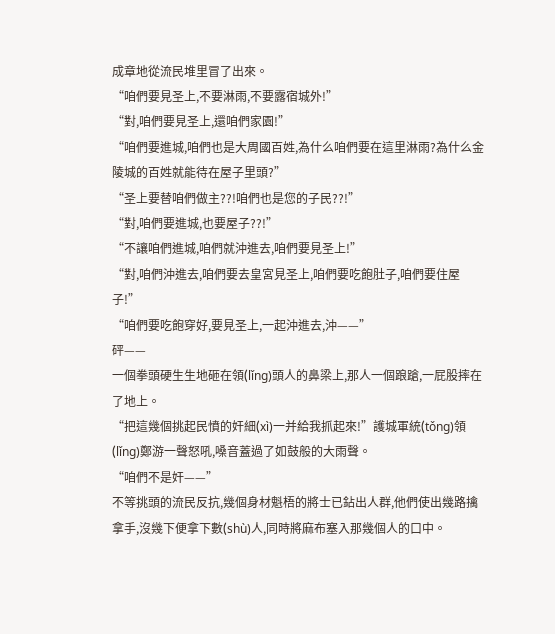成章地從流民堆里冒了出來。
“咱們要見圣上,不要淋雨,不要露宿城外!”
“對,咱們要見圣上,還咱們家園!”
“咱們要進城,咱們也是大周國百姓,為什么咱們要在這里淋雨?為什么金陵城的百姓就能待在屋子里頭?”
“圣上要替咱們做主??!咱們也是您的子民??!”
“對,咱們要進城,也要屋子??!”
“不讓咱們進城,咱們就沖進去,咱們要見圣上!”
“對,咱們沖進去,咱們要去皇宮見圣上,咱們要吃飽肚子,咱們要住屋子!”
“咱們要吃飽穿好,要見圣上,一起沖進去,沖——”
砰——
一個拳頭硬生生地砸在領(lǐng)頭人的鼻梁上,那人一個踉蹌,一屁股摔在了地上。
“把這幾個挑起民憤的奸細(xì)一并給我抓起來!”護城軍統(tǒng)領(lǐng)鄭游一聲怒吼,嗓音蓋過了如鼓般的大雨聲。
“咱們不是奸——”
不等挑頭的流民反抗,幾個身材魁梧的將士已鉆出人群,他們使出幾路擒拿手,沒幾下便拿下數(shù)人,同時將麻布塞入那幾個人的口中。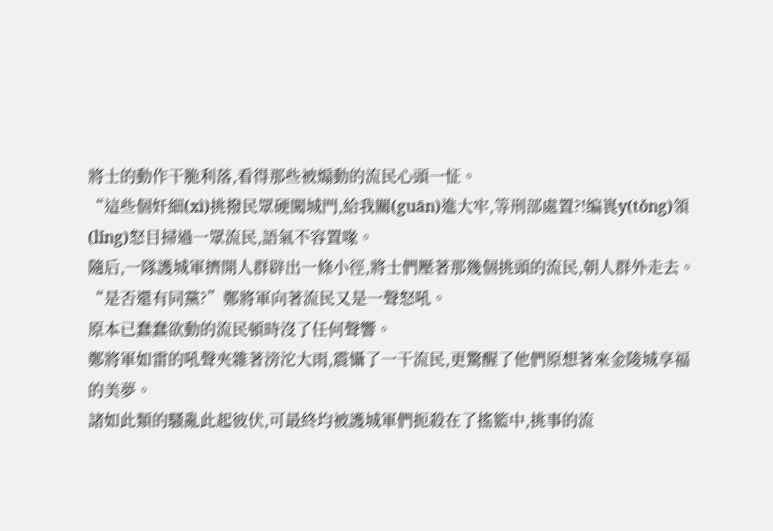將士的動作干脆利落,看得那些被煽動的流民心頭一怔。
“這些個奸細(xì)挑撥民眾硬闖城門,給我關(guān)進大牢,等刑部處置?!编嵔y(tǒng)領(lǐng)怒目掃過一眾流民,語氣不容置喙。
隨后,一隊護城軍擠開人群辟出一條小徑,將士們壓著那幾個挑頭的流民,朝人群外走去。
“是否還有同黨?”鄭將軍向著流民又是一聲怒吼。
原本已蠢蠢欲動的流民頓時沒了任何聲響。
鄭將軍如雷的吼聲夾雜著滂沱大雨,震懾了一干流民,更驚醒了他們原想著來金陵城享福的美夢。
諸如此類的騷亂此起彼伏,可最終均被護城軍們扼殺在了搖籃中,挑事的流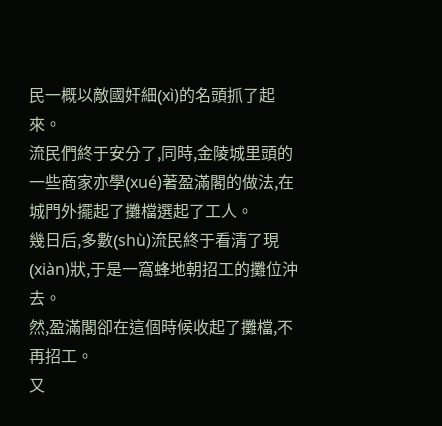民一概以敵國奸細(xì)的名頭抓了起來。
流民們終于安分了,同時,金陵城里頭的一些商家亦學(xué)著盈滿閣的做法,在城門外擺起了攤檔選起了工人。
幾日后,多數(shù)流民終于看清了現(xiàn)狀,于是一窩蜂地朝招工的攤位沖去。
然,盈滿閣卻在這個時候收起了攤檔,不再招工。
又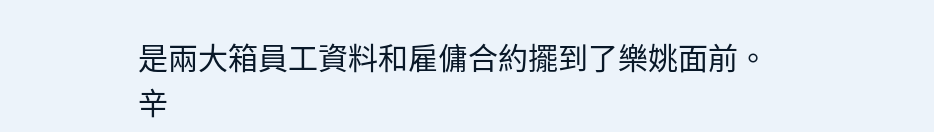是兩大箱員工資料和雇傭合約擺到了樂姚面前。
辛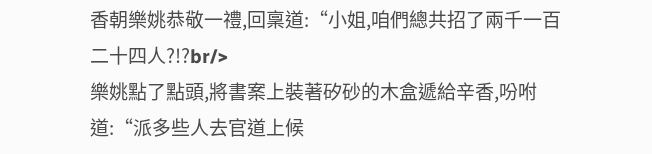香朝樂姚恭敬一禮,回稟道:“小姐,咱們總共招了兩千一百二十四人?!?br/>
樂姚點了點頭,將書案上裝著矽砂的木盒遞給辛香,吩咐道:“派多些人去官道上候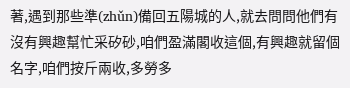著,遇到那些準(zhǔn)備回五陽城的人,就去問問他們有沒有興趣幫忙采矽砂,咱們盈滿閣收這個,有興趣就留個名字,咱們按斤兩收,多勞多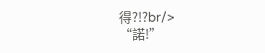得?!?br/>
“諾!”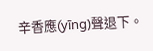辛香應(yīng)聲退下。